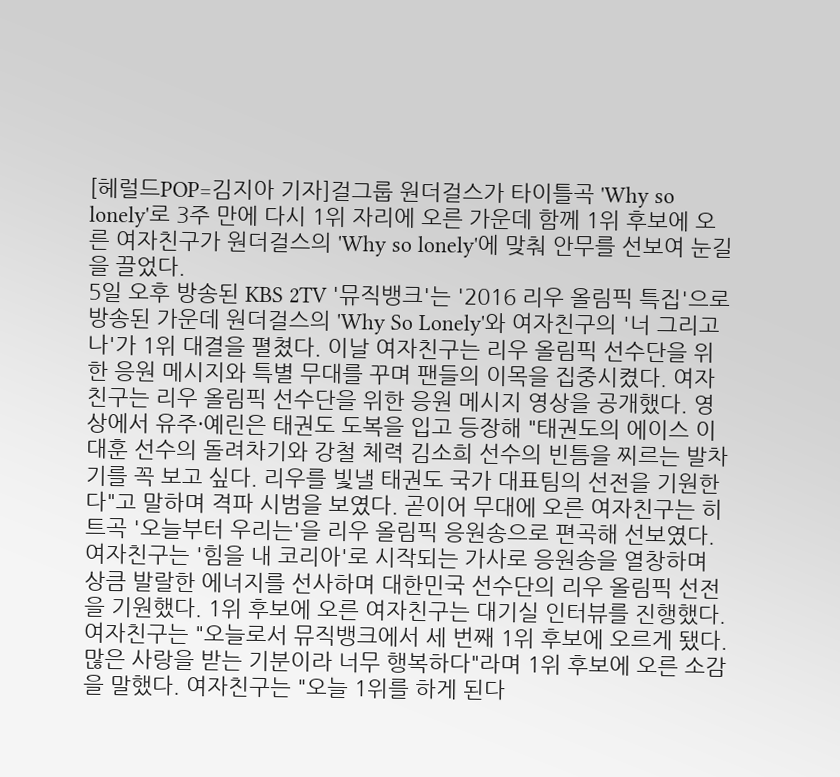[헤럴드POP=김지아 기자]걸그룹 원더걸스가 타이틀곡 'Why so lonely'로 3주 만에 다시 1위 자리에 오른 가운데 함께 1위 후보에 오른 여자친구가 원더걸스의 'Why so lonely'에 맞춰 안무를 선보여 눈길을 끌었다.
5일 오후 방송된 KBS 2TV '뮤직뱅크'는 '2016 리우 올림픽 특집'으로 방송된 가운데 원더걸스의 'Why So Lonely'와 여자친구의 '너 그리고 나'가 1위 대결을 펼쳤다. 이날 여자친구는 리우 올림픽 선수단을 위한 응원 메시지와 특별 무대를 꾸며 팬들의 이목을 집중시켰다. 여자친구는 리우 올림픽 선수단을 위한 응원 메시지 영상을 공개했다. 영상에서 유주·예린은 태권도 도복을 입고 등장해 "태권도의 에이스 이대훈 선수의 돌려차기와 강철 체력 김소희 선수의 빈틈을 찌르는 발차기를 꼭 보고 싶다. 리우를 빛낼 태권도 국가 대표팀의 선전을 기원한다"고 말하며 격파 시범을 보였다. 곧이어 무대에 오른 여자친구는 히트곡 '오늘부터 우리는'을 리우 올림픽 응원송으로 편곡해 선보였다. 여자친구는 '힘을 내 코리아'로 시작되는 가사로 응원송을 열창하며 상큼 발랄한 에너지를 선사하며 대한민국 선수단의 리우 올림픽 선전을 기원했다. 1위 후보에 오른 여자친구는 대기실 인터뷰를 진행했다. 여자친구는 "오늘로서 뮤직뱅크에서 세 번째 1위 후보에 오르게 됐다. 많은 사랑을 받는 기분이라 너무 행복하다"라며 1위 후보에 오른 소감을 말했다. 여자친구는 "오늘 1위를 하게 된다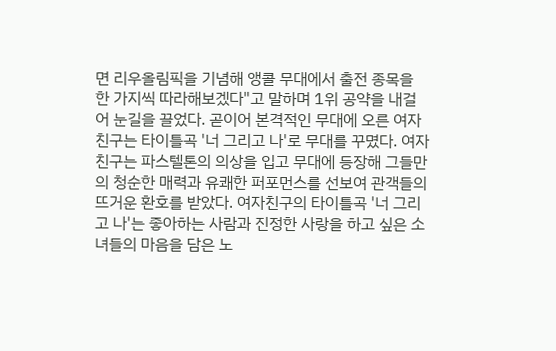면 리우올림픽을 기념해 앵콜 무대에서 출전 종목을 한 가지씩 따라해보겠다"고 말하며 1위 공약을 내걸어 눈길을 끌었다. 곧이어 본격적인 무대에 오른 여자친구는 타이틀곡 '너 그리고 나'로 무대를 꾸몄다. 여자친구는 파스텔톤의 의상을 입고 무대에 등장해 그들만의 청순한 매력과 유쾌한 퍼포먼스를 선보여 관객들의 뜨거운 환호를 받았다. 여자친구의 타이틀곡 '너 그리고 나'는 좋아하는 사람과 진정한 사랑을 하고 싶은 소녀들의 마음을 담은 노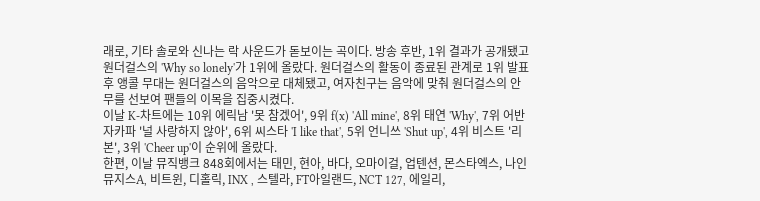래로, 기타 솔로와 신나는 락 사운드가 돋보이는 곡이다. 방송 후반, 1위 결과가 공개됐고 원더걸스의 'Why so lonely'가 1위에 올랐다. 원더걸스의 활동이 종료된 관계로 1위 발표 후 앵콜 무대는 원더걸스의 음악으로 대체됐고, 여자친구는 음악에 맞춰 원더걸스의 안무를 선보여 팬들의 이목을 집중시켰다.
이날 K-차트에는 10위 에릭남 '못 참겠어', 9위 f(x) 'All mine', 8위 태연 'Why', 7위 어반자카파 '널 사랑하지 않아', 6위 씨스타 'I like that', 5위 언니쓰 'Shut up', 4위 비스트 '리본', 3위 'Cheer up'이 순위에 올랐다.
한편, 이날 뮤직뱅크 848회에서는 태민, 현아, 바다, 오마이걸, 업텐션, 몬스타엑스, 나인뮤지스A, 비트윈, 디홀릭, INX , 스텔라, FT아일랜드, NCT 127, 에일리,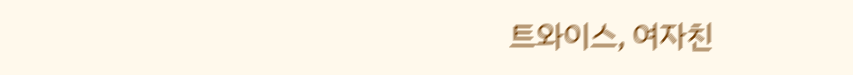트와이스, 여자친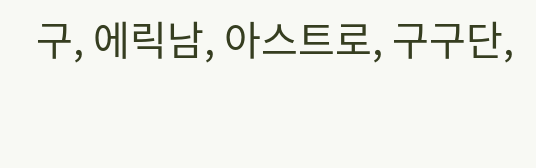구, 에릭남, 아스트로, 구구단,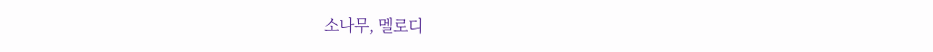소나무, 멜로디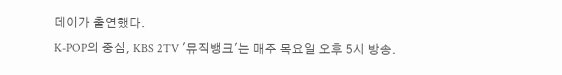데이가 출연했다.
K-POP의 중심, KBS 2TV '뮤직뱅크'는 매주 목요일 오후 5시 방송.